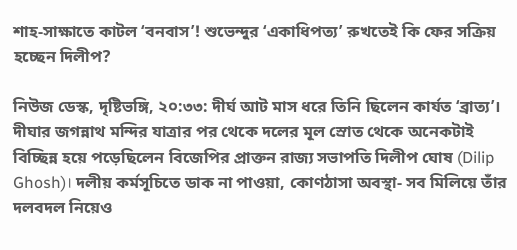শাহ-সাক্ষাতে কাটল ‘বনবাস’! শুভেন্দুর ‘একাধিপত্য’ রুখতেই কি ফের সক্রিয় হচ্ছেন দিলীপ?

নিউজ ডেস্ক, দৃষ্টিভঙ্গি, ২০:৩৩: দীর্ঘ আট মাস ধরে তিনি ছিলেন কার্যত ‘ব্রাত্য’। দীঘার জগন্নাথ মন্দির যাত্রার পর থেকে দলের মূল স্রোত থেকে অনেকটাই বিচ্ছিন্ন হয়ে পড়েছিলেন বিজেপির প্রাক্তন রাজ্য সভাপতি দিলীপ ঘোষ (Dilip Ghosh)। দলীয় কর্মসূচিতে ডাক না পাওয়া, কোণঠাসা অবস্থা- সব মিলিয়ে তাঁর দলবদল নিয়েও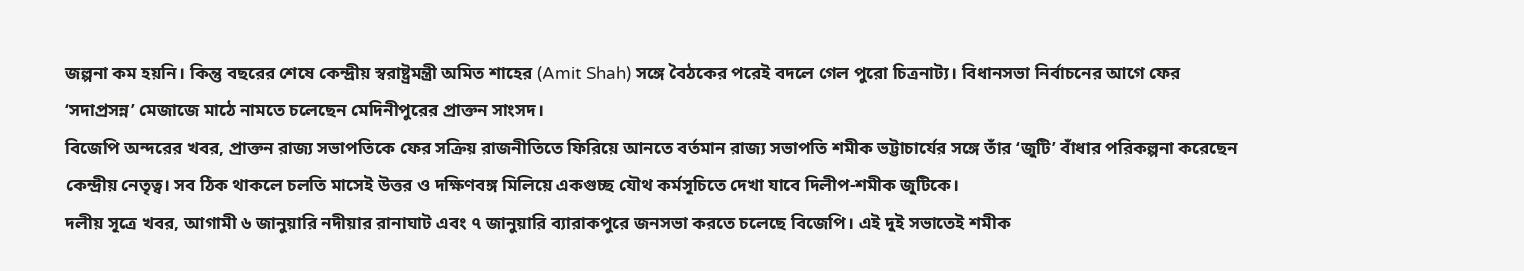জল্পনা কম হয়নি। কিন্তু বছরের শেষে কেন্দ্রীয় স্বরাষ্ট্রমন্ত্রী অমিত শাহের (Amit Shah) সঙ্গে বৈঠকের পরেই বদলে গেল পুরো চিত্রনাট্য। বিধানসভা নির্বাচনের আগে ফের ‘সদাপ্রসন্ন’ মেজাজে মাঠে নামতে চলেছেন মেদিনীপুরের প্রাক্তন সাংসদ।
বিজেপি অন্দরের খবর, প্রাক্তন রাজ্য সভাপতিকে ফের সক্রিয় রাজনীতিতে ফিরিয়ে আনতে বর্তমান রাজ্য সভাপতি শমীক ভট্টাচার্যের সঙ্গে তাঁর ‘জুটি’ বাঁধার পরিকল্পনা করেছেন কেন্দ্রীয় নেতৃত্ব। সব ঠিক থাকলে চলতি মাসেই উত্তর ও দক্ষিণবঙ্গ মিলিয়ে একগুচ্ছ যৌথ কর্মসূচিতে দেখা যাবে দিলীপ-শমীক জুটিকে।
দলীয় সূত্রে খবর, আগামী ৬ জানুয়ারি নদীয়ার রানাঘাট এবং ৭ জানুয়ারি ব্যারাকপুরে জনসভা করতে চলেছে বিজেপি। এই দুই সভাতেই শমীক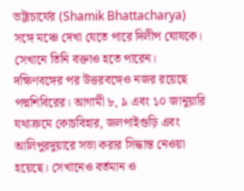ভট্টাচার্যের (Shamik Bhattacharya) সঙ্গে মঞ্চে দেখা যেতে পারে দিলীপ ঘোষকে। সেখানে তিনি বক্তাও হতে পারেন। দক্ষিণবঙ্গের পর উত্তরবঙ্গেও নজর রয়েছে পদ্মশিবিরের। আগামী ৮, ৯ এবং ১০ জানুয়ারি যথাক্রমে কোচবিহার, জলপাইগুড়ি এবং আলিপুরদুয়ারে সভা করার সিদ্ধান্ত নেওয়া হয়েছে। সেখানেও বর্তমান ও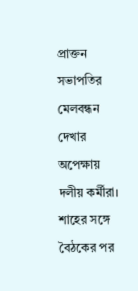প্রাক্তন সভাপতির মেলবন্ধন দেখার অপেক্ষায় দলীয় কর্মীরা।
শাহের সঙ্গে বৈঠকের পর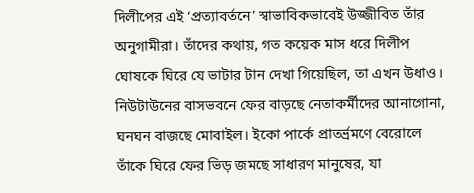দিলীপের এই ‘প্রত্যাবর্তনে’ স্বাভাবিকভাবেই উজ্জীবিত তাঁর অনুগামীরা। তাঁদের কথায়, গত কয়েক মাস ধরে দিলীপ ঘোষকে ঘিরে যে ভাটার টান দেখা গিয়েছিল, তা এখন উধাও। নিউটাউনের বাসভবনে ফের বাড়ছে নেতাকর্মীদের আনাগোনা, ঘনঘন বাজছে মোবাইল। ইকো পার্কে প্রাতর্ভ্রমণে বেরোলে তাঁকে ঘিরে ফের ভিড় জমছে সাধারণ মানুষের, যা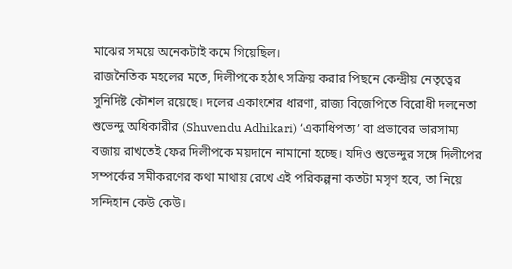মাঝের সময়ে অনেকটাই কমে গিয়েছিল।
রাজনৈতিক মহলের মতে, দিলীপকে হঠাৎ সক্রিয় করার পিছনে কেন্দ্রীয় নেতৃত্বের সুনির্দিষ্ট কৌশল রয়েছে। দলের একাংশের ধারণা, রাজ্য বিজেপিতে বিরোধী দলনেতা শুভেন্দু অধিকারীর (Shuvendu Adhikari) ‘একাধিপত্য’ বা প্রভাবের ভারসাম্য বজায় রাখতেই ফের দিলীপকে ময়দানে নামানো হচ্ছে। যদিও শুভেন্দুর সঙ্গে দিলীপের সম্পর্কের সমীকরণের কথা মাথায় রেখে এই পরিকল্পনা কতটা মসৃণ হবে, তা নিয়ে সন্দিহান কেউ কেউ।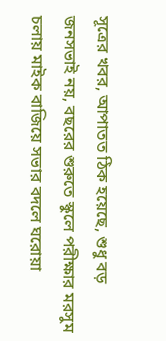সূত্রের খবর, আপাতত ঠিক হয়েছে, শুধু বড় জনসভাই নয়, বছরের শুরুতে স্কুলে পরীক্ষার মরসুম চলায় মাইক বাজিয়ে সভার বদলে ঘরোয়া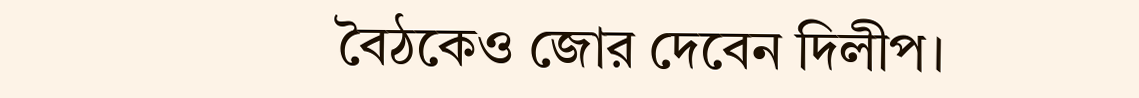বৈঠকেও জোর দেবেন দিলীপ।